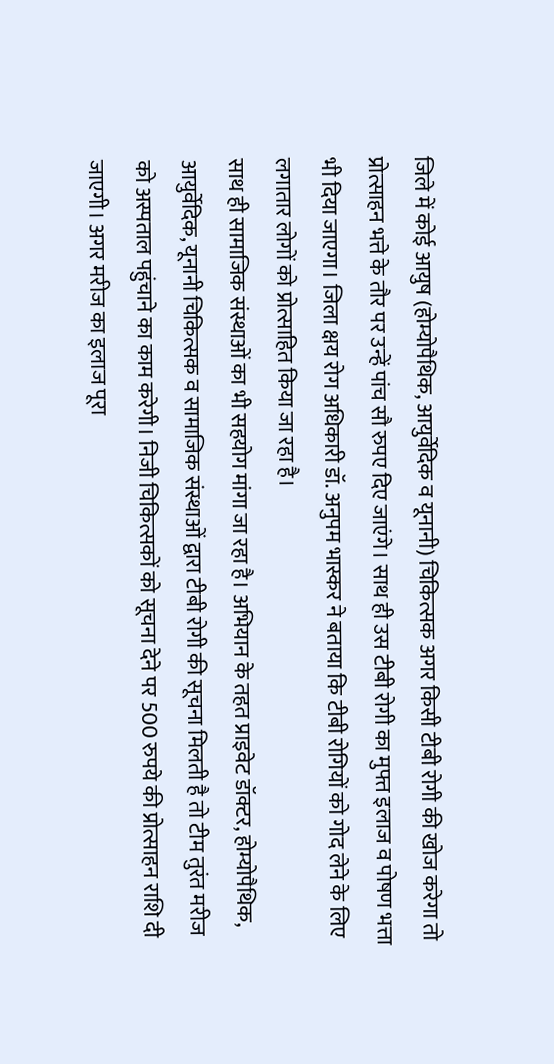जिले में कोई आयुष (होम्योपैथिक, आयुर्वेदिक व यूनानी) चिकित्सक अगर किसी टीबी रोगी की खोज करेगा तो प्रोत्साहन भत्ते के तौर पर उन्हें पांच सौ रुपए दिए जाएंगे। साथ ही उस टीबी रोगी का मुफ्त इलाज व पोषण भत्ता भी दिया जाएगा। जिला क्षय रोग अधिकारी डॉ. अनुपम भास्कर ने बताया कि टीबी रोगियों को गोद लेने के लिए लगातार लोगों को प्रोत्साहित किया जा रहा है।
साथ ही सामाजिक संस्थाओं का भी सहयोग मांगा जा रहा है। अभियान के तहत प्राइवेट डॉक्टर, होम्योपैथिक, आयुर्वेदिक, यूनानी चिकित्सक व सामाजिक संस्थाओं द्वारा टीबी रोगी की सूचना मिलती है तो टीम तुरंत मरीज को अस्पताल पहुंचाने का काम करेगी। निजी चिकित्सकों को सूचना देने पर 500 रुपये की प्रोत्साहन राशि दी जाएगी। अगर मरीज का इलाज पूरा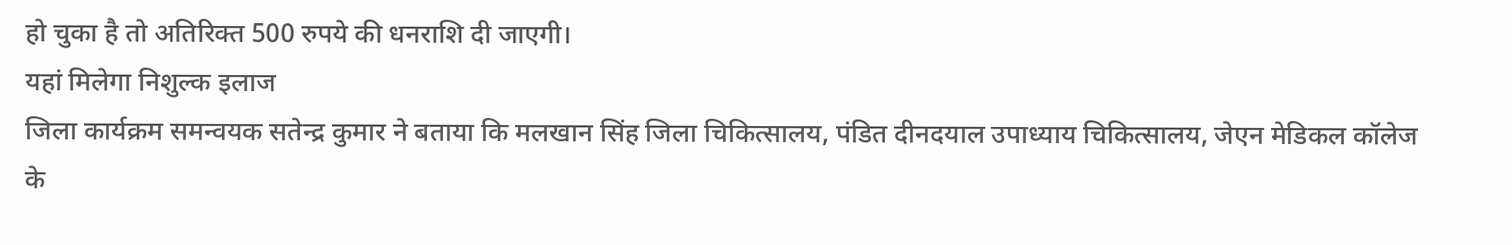हो चुका है तो अतिरिक्त 500 रुपये की धनराशि दी जाएगी।
यहां मिलेगा निशुल्क इलाज
जिला कार्यक्रम समन्वयक सतेन्द्र कुमार ने बताया कि मलखान सिंह जिला चिकित्सालय, पंडित दीनदयाल उपाध्याय चिकित्सालय, जेएन मेडिकल कॉलेज के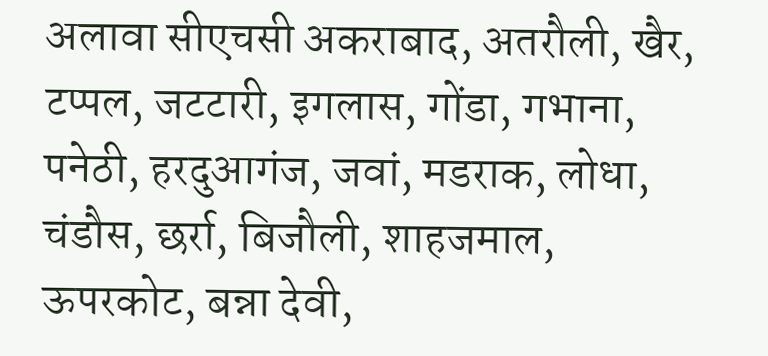अलावा सीएचसी अकराबाद, अतरौली, खैर, टप्पल, जटटारी, इगलास, गोंडा, गभाना, पनेठी, हरदुआगंज, जवां, मडराक, लोधा, चंडौस, छर्रा, बिजौली, शाहजमाल, ऊपरकोट, बन्ना देवी,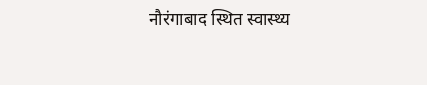नौरंगाबाद स्थित स्वास्थ्य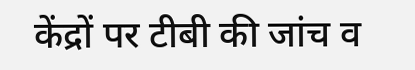केंद्रों पर टीबी की जांच व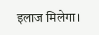इलाज मिलेगा।